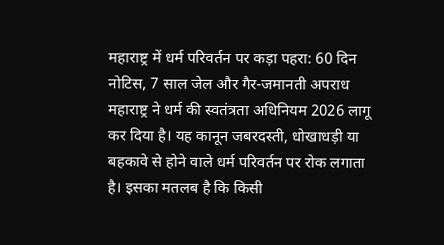महाराष्ट्र में धर्म परिवर्तन पर कड़ा पहरा: 60 दिन नोटिस, 7 साल जेल और गैर-जमानती अपराध
महाराष्ट्र ने धर्म की स्वतंत्रता अधिनियम 2026 लागू कर दिया है। यह कानून जबरदस्ती, धोखाधड़ी या बहकावे से होने वाले धर्म परिवर्तन पर रोक लगाता है। इसका मतलब है कि किसी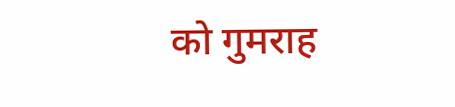को गुमराह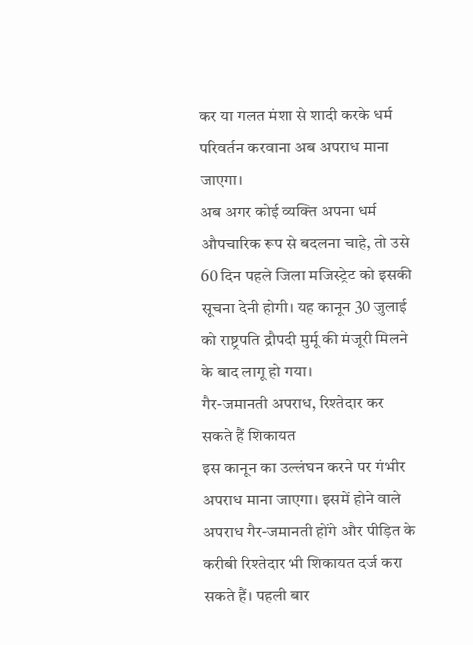कर या गलत मंशा से शादी करके धर्म परिवर्तन करवाना अब अपराध माना जाएगा।
अब अगर कोई व्यक्ति अपना धर्म औपचारिक रूप से बदलना चाहे, तो उसे 60 दिन पहले जिला मजिस्ट्रेट को इसकी सूचना देनी होगी। यह कानून 30 जुलाई को राष्ट्रपति द्रौपदी मुर्मू की मंजूरी मिलने के बाद लागू हो गया।
गैर-जमानती अपराध, रिश्तेदार कर सकते हैं शिकायत
इस कानून का उल्लंघन करने पर गंभीर अपराध माना जाएगा। इसमें होने वाले अपराध गैर-जमानती होंगे और पीड़ित के करीबी रिश्तेदार भी शिकायत दर्ज करा सकते हैं। पहली बार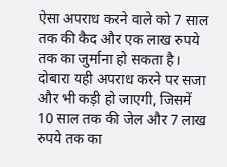ऐसा अपराध करने वाले को 7 साल तक की कैद और एक लाख रुपये तक का जुर्माना हो सकता है।
दोबारा यही अपराध करने पर सजा और भी कड़ी हो जाएगी, जिसमें 10 साल तक की जेल और 7 लाख रुपये तक का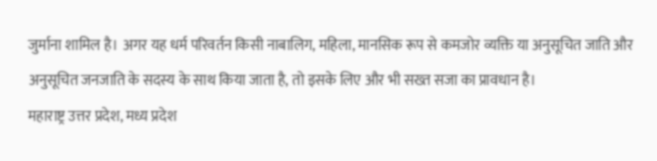जुर्माना शामिल है। अगर यह धर्म परिवर्तन किसी नाबालिग, महिला, मानसिक रूप से कमजोर व्यक्ति या अनुसूचित जाति और अनुसूचित जनजाति के सदस्य के साथ किया जाता है, तो इसके लिए और भी सख्त सजा का प्रावधान है।
महाराष्ट्र उत्तर प्रदेश, मध्य प्रदेश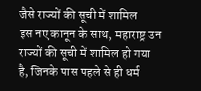जैसे राज्यों की सूची में शामिल
इस नए कानून के साथ, महाराष्ट्र उन राज्यों की सूची में शामिल हो गया है, जिनके पास पहले से ही धर्म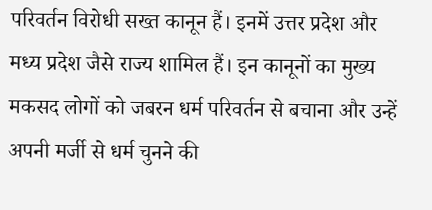परिवर्तन विरोधी सख्त कानून हैं। इनमें उत्तर प्रदेश और मध्य प्रदेश जैसे राज्य शामिल हैं। इन कानूनों का मुख्य मकसद लोगों को जबरन धर्म परिवर्तन से बचाना और उन्हें अपनी मर्जी से धर्म चुनने की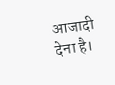आजादी देना है।